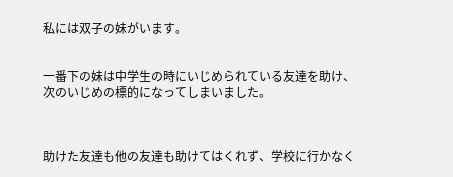私には双子の妹がいます。


一番下の妹は中学生の時にいじめられている友達を助け、次のいじめの標的になってしまいました。



助けた友達も他の友達も助けてはくれず、学校に行かなく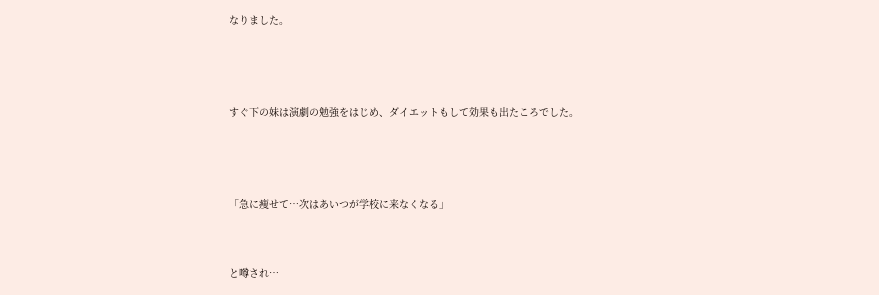なりました。



すぐ下の妹は演劇の勉強をはじめ、ダイエットもして効果も出たころでした。



「急に痩せて…次はあいつが学校に来なくなる」


と噂され…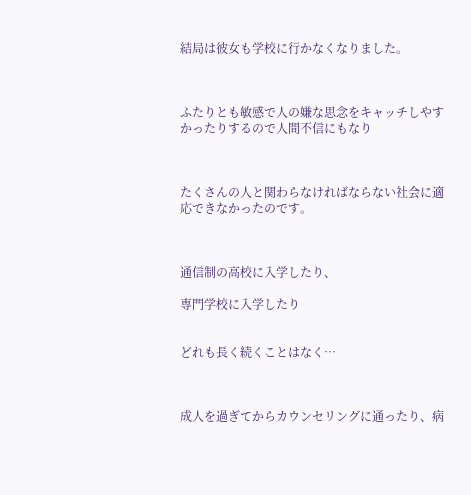結局は彼女も学校に行かなくなりました。



ふたりとも敏感で人の嫌な思念をキャッチしやすかったりするので人間不信にもなり



たくさんの人と関わらなければならない社会に適応できなかったのです。



通信制の高校に入学したり、

専門学校に入学したり


どれも長く続くことはなく…



成人を過ぎてからカウンセリングに通ったり、病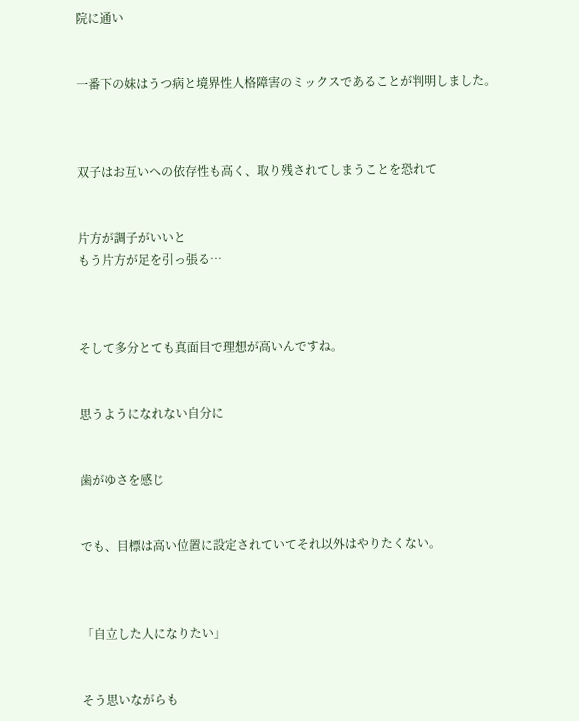院に通い


一番下の妹はうつ病と境界性人格障害のミックスであることが判明しました。



双子はお互いへの依存性も高く、取り残されてしまうことを恐れて


片方が調子がいいと
もう片方が足を引っ張る…



そして多分とても真面目で理想が高いんですね。


思うようになれない自分に


歯がゆさを感じ


でも、目標は高い位置に設定されていてそれ以外はやりたくない。



「自立した人になりたい」


そう思いながらも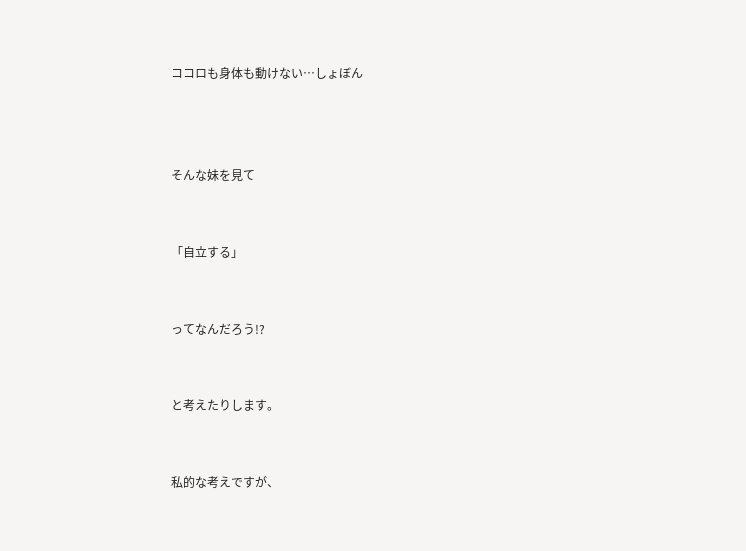ココロも身体も動けない…しょぼん



そんな妹を見て


「自立する」


ってなんだろう!?


と考えたりします。


私的な考えですが、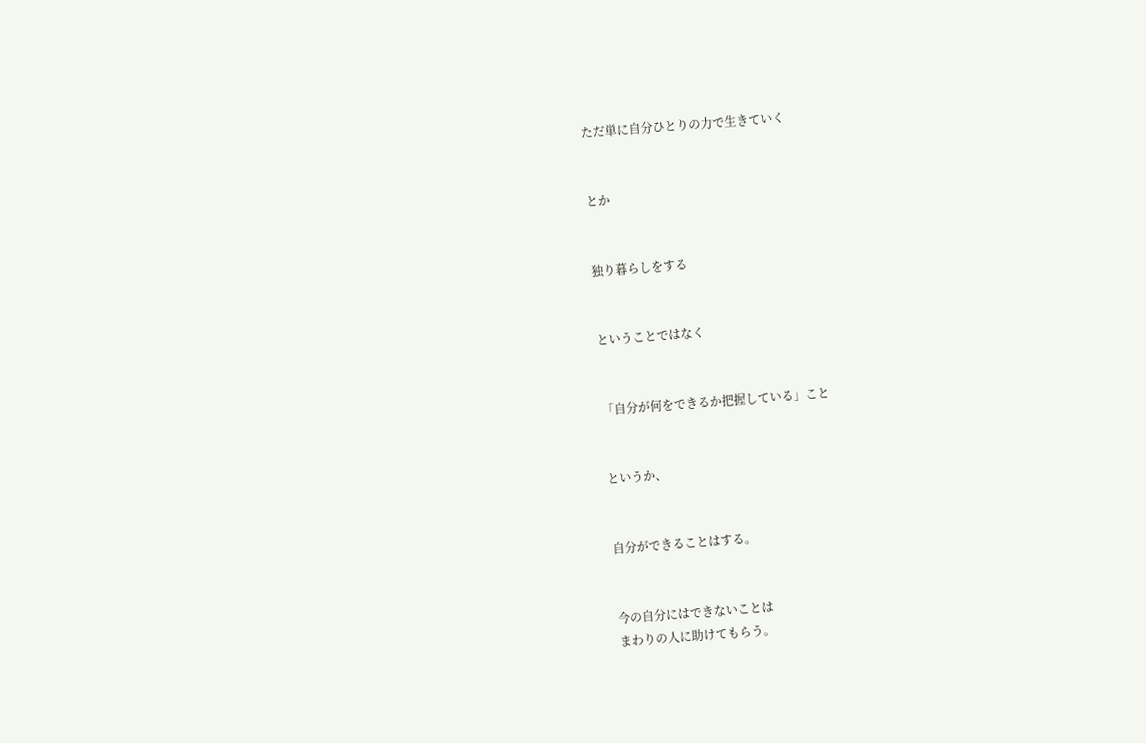ただ単に自分ひとりの力で生きていく


とか


独り暮らしをする


ということではなく


「自分が何をできるか把握している」こと


というか、


自分ができることはする。


今の自分にはできないことは
まわりの人に助けてもらう。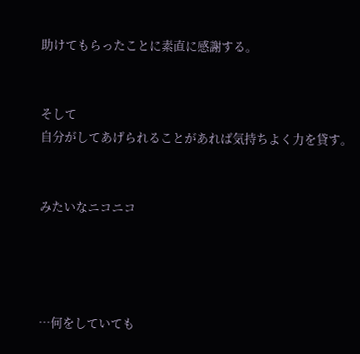助けてもらったことに素直に感謝する。


そして
自分がしてあげられることがあれば気持ちよく力を貸す。


みたいなニコニコ




…何をしていても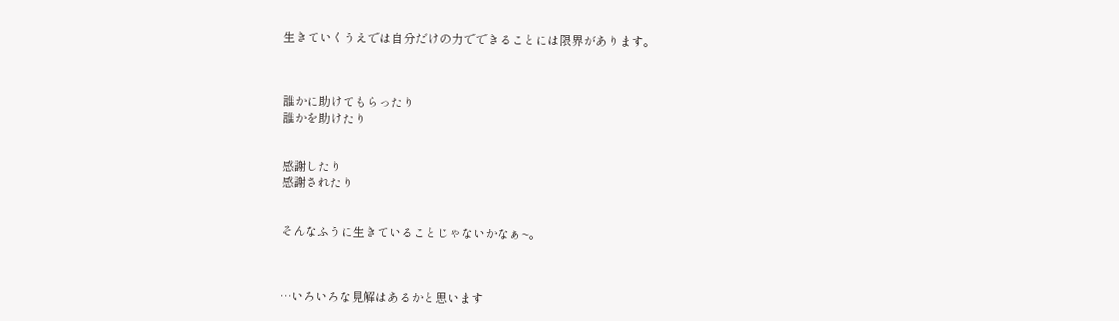生きていくうえでは自分だけの力でできることには限界があります。



誰かに助けてもらったり
誰かを助けたり


感謝したり
感謝されたり


そんなふうに生きていることじゃないかなぁ~。



…いろいろな見解はあるかと思います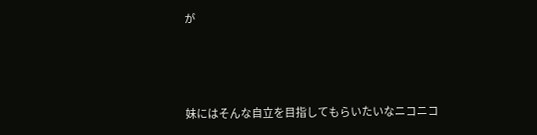が



妹にはそんな自立を目指してもらいたいなニコニコ